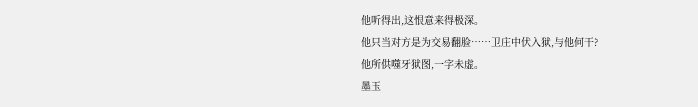他听得出,这恨意来得极深。
他只当对方是为交易翻脸……卫庄中伏入狱,与他何干?
他所供噬牙狱图,一字未虚。
墨玉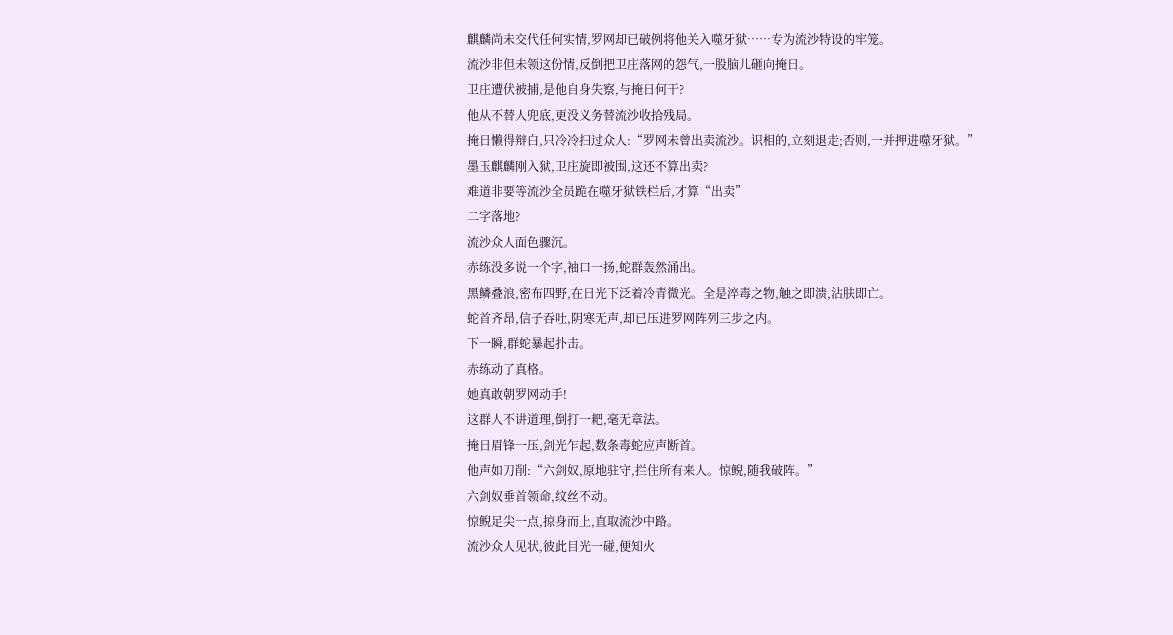麒麟尚未交代任何实情,罗网却已破例将他关入噬牙狱……专为流沙特设的牢笼。
流沙非但未领这份情,反倒把卫庄落网的怨气,一股脑儿砸向掩日。
卫庄遭伏被捕,是他自身失察,与掩日何干?
他从不替人兜底,更没义务替流沙收拾残局。
掩日懒得辩白,只冷冷扫过众人:“罗网未曾出卖流沙。识相的,立刻退走;否则,一并押进噬牙狱。”
墨玉麒麟刚入狱,卫庄旋即被围,这还不算出卖?
难道非要等流沙全员跪在噬牙狱铁栏后,才算“出卖”
二字落地?
流沙众人面色骤沉。
赤练没多说一个字,袖口一扬,蛇群轰然涌出。
黑鳞叠浪,密布四野,在日光下泛着冷青微光。全是淬毒之物,触之即溃,沾肤即亡。
蛇首齐昂,信子吞吐,阴寒无声,却已压进罗网阵列三步之内。
下一瞬,群蛇暴起扑击。
赤练动了真格。
她真敢朝罗网动手!
这群人不讲道理,倒打一耙,毫无章法。
掩日眉锋一压,剑光乍起,数条毒蛇应声断首。
他声如刀削:“六剑奴,原地驻守,拦住所有来人。惊鲵,随我破阵。”
六剑奴垂首领命,纹丝不动。
惊鲵足尖一点,掠身而上,直取流沙中路。
流沙众人见状,彼此目光一碰,便知火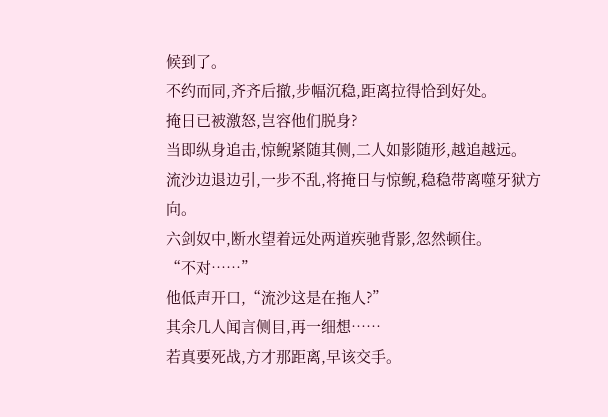候到了。
不约而同,齐齐后撤,步幅沉稳,距离拉得恰到好处。
掩日已被激怒,岂容他们脱身?
当即纵身追击,惊鲵紧随其侧,二人如影随形,越追越远。
流沙边退边引,一步不乱,将掩日与惊鲵,稳稳带离噬牙狱方向。
六剑奴中,断水望着远处两道疾驰背影,忽然顿住。
“不对……”
他低声开口,“流沙这是在拖人?”
其余几人闻言侧目,再一细想……
若真要死战,方才那距离,早该交手。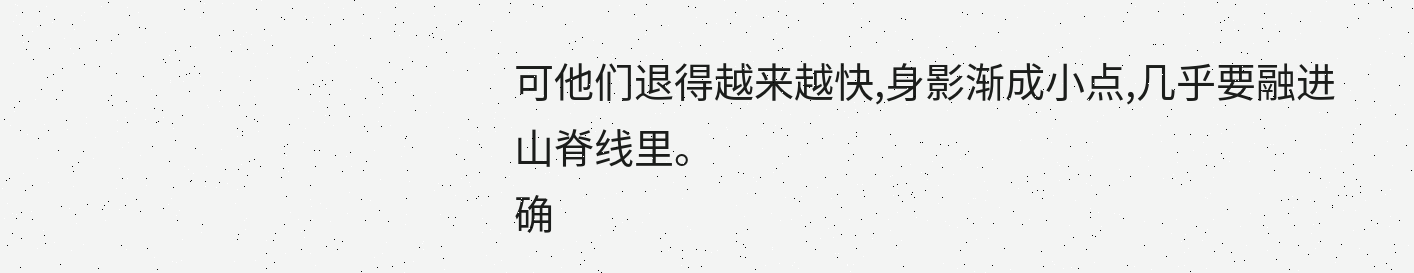可他们退得越来越快,身影渐成小点,几乎要融进山脊线里。
确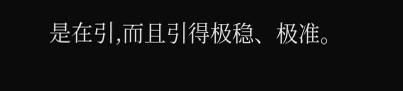是在引,而且引得极稳、极准。